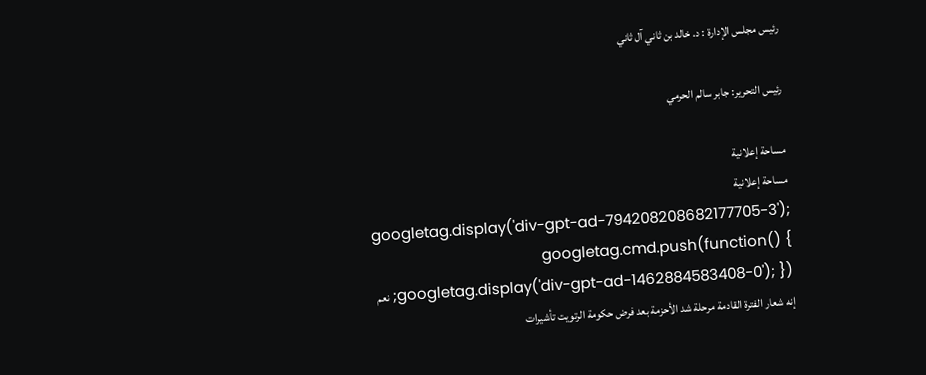رئيس مجلس الإدارة : د. خالد بن ثاني آل ثاني

رئيس التحرير: جابر سالم الحرمي

مساحة إعلانية
مساحة إعلانية
googletag.display('div-gpt-ad-794208208682177705-3'); googletag.cmd.push(function() { googletag.display('div-gpt-ad-1462884583408-0'); }); نعم إنه شعار الفترة القادمة مرحلة شد الأحزمة بعد فرض حكومة الرتويت تأشيرات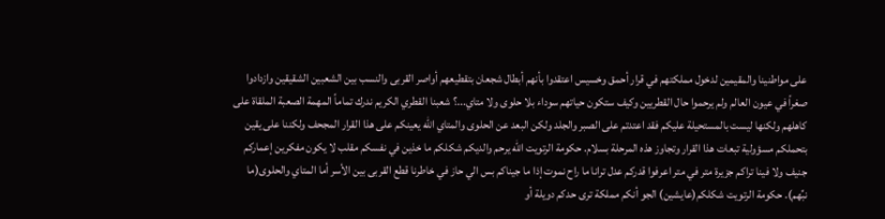على مواطنينا والمقيمين لدخول مملكتهم في قرار أحمق وخسيس اعتقدوا بأنهم أبطال شجعان بتقطيعهم أواصر القربى والنسب بين الشعبين الشقيقين وازدادوا صغراً في عيون العالم ولم يرحموا حال القطريين وكيف ستكون حياتهم سوداء بلا حلوى ولا متاي...؟ شعبنا القطري الكريم ندرك تماماً المهمة الصعبة الملقاة على كاهلهم ولكنها ليست بالمستحيلة عليكم فقد اعتدتم على الصبر والجلد ولكن البعد عن الحلوى والمتاي الله يعينكم على هذا القرار المجحف ولكننا على يقين بتحملكم مسؤولية تبعات هذا القرار وتجاوز هذه المرحلة بسلام. حكومة الرتويت الله يرحم والديكم شكلكم ما خذين في نفسكم مقلب لا يكون مفكرين إعماركم جنيف ولا فينا تراكم جزيرة متر في متر اعرفوا قدركم عدل ترانا ما راح نموت إذا ما جيناكم بس الي حاز في خاطرنا قطع القربى بين الأسر أما المتاي والحلوى(ما نبِّهم). حكومة الرتويت شكلكم(عايشين) الجو أنكم مملكة ترى حدكم دويلة أو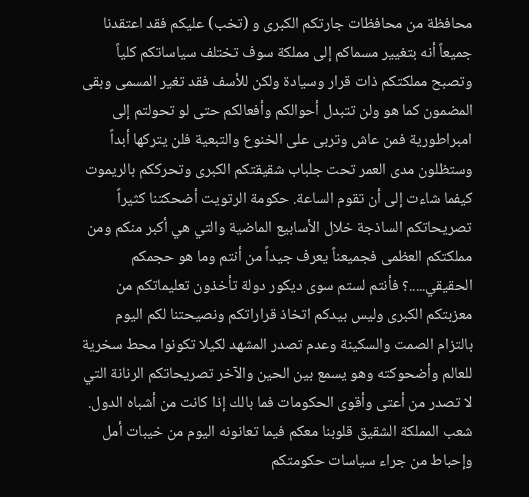محافظة من محافظات جارتكم الكبرى و (تخب) عليكم فقد اعتقدنا جميعاً أنه بتغيير مسماكم إلى مملكة سوف تختلف سياساتكم كلياً وتصبح مملكتكم ذات قرار وسيادة ولكن للأسف فقد تغير المسمى وبقى المضمون كما هو ولن تتبدل أحوالكم وأفعالكم حتى لو تحولتم إلى امبراطورية فمن عاش وتربى على الخنوع والتبعية فلن يتركها أبداً وستظلون مدى العمر تحت جلباب شقيقتكم الكبرى وتحرككم بالريموت كيفما شاءت إلى أن تقوم الساعة. حكومة الرتويت أضحكتنا كثيراً تصريحاتكم الساذجة خلال الأسابيع الماضية والتي هي أكبر منكم ومن مملكتكم العظمى فجميعناً يعرف جيداً من أنتم وما هو حجمكم الحقيقي.....؟ فأنتم لستم سوى ديكور دولة تأخذون تعليماتكم من معزبتكم الكبرى وليس بيدكم اتخاذ قراراتكم ونصيحتنا لكم اليوم بالتزام الصمت والسكينة وعدم تصدر المشهد لكيلا تكونوا محط سخرية للعالم وأضحوكته وهو يسمع بين الحين والآخر تصريحاتكم الرنانة التي لا تصدر من أعتى وأقوى الحكومات فما بالك إذا كانت من أشباه الدول. شعب المملكة الشقيق قلوبنا معكم فيما تعانونه اليوم من خيبات أمل وإحباط من جراء سياسات حكومتكم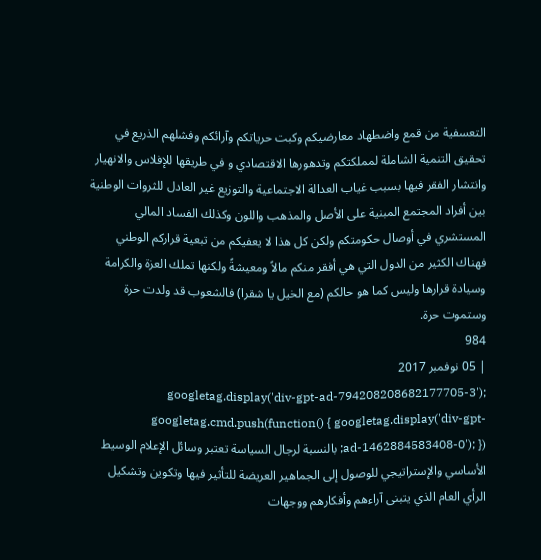التعسفية من قمع واضطهاد معارضيكم وكبت حرياتكم وآرائكم وفشلهم الذريع في تحقيق التنمية الشاملة لمملكتكم وتدهورها الاقتصادي و في طريقها للإفلاس والانهيار وانتشار الفقر فيها بسبب غياب العدالة الاجتماعية والتوزيع غير العادل للثروات الوطنية بين أفراد المجتمع المبنية على الأصل والمذهب واللون وكذلك الفساد المالي المستشري في أوصال حكومتكم ولكن كل هذا لا يعفيكم من تبعية قراركم الوطني فهناك الكثير من الدول التي هي أفقر منكم مالاً ومعيشةً ولكنها تملك العزة والكرامة وسيادة قرارها وليس كما هو حالكم (مع الخيل يا شقرا) فالشعوب قد ولدت حرة وستموت حرة.
984
| 05 نوفمبر 2017
googletag.display('div-gpt-ad-794208208682177705-3'); googletag.cmd.push(function() { googletag.display('div-gpt-ad-1462884583408-0'); }); بالنسبة لرجال السياسة تعتبر وسائل الإعلام الوسيط الأساسي والإستراتيجي للوصول إلى الجماهير العريضة للتأثير فيها وتكوين وتشكيل الرأي العام الذي يتبنى آراءهم وأفكارهم ووجهات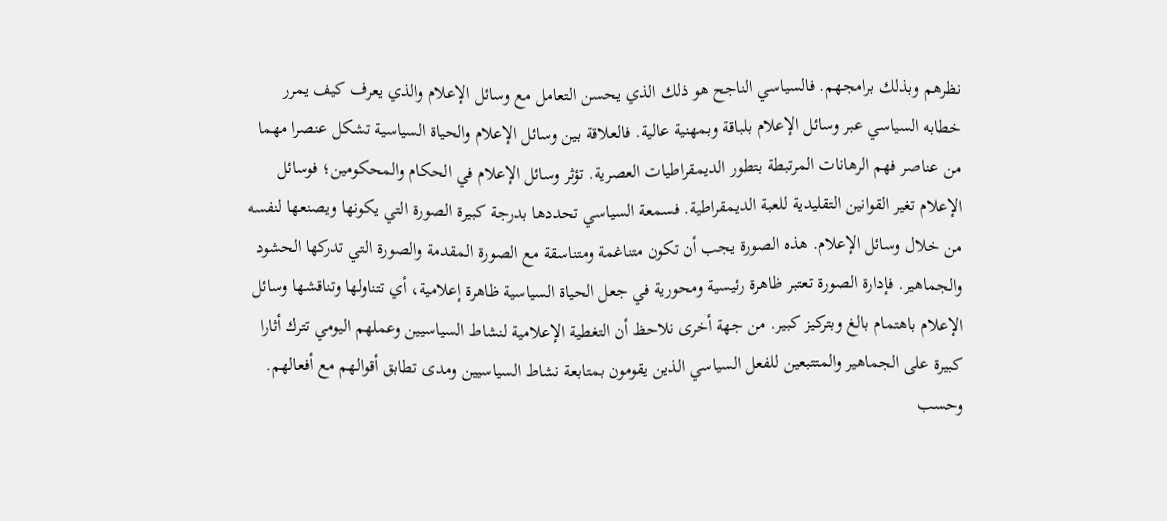نظرهم وبذلك برامجهم. فالسياسي الناجح هو ذلك الذي يحسن التعامل مع وسائل الإعلام والذي يعرف كيف يمرر خطابه السياسي عبر وسائل الإعلام بلباقة وبمهنية عالية. فالعلاقة بين وسائل الإعلام والحياة السياسية تشكل عنصرا مهما من عناصر فهم الرهانات المرتبطة بتطور الديمقراطيات العصرية. تؤثر وسائل الإعلام في الحكام والمحكومين؛ فوسائل الإعلام تغير القوانين التقليدية للعبة الديمقراطية. فسمعة السياسي تحددها بدرجة كبيرة الصورة التي يكونها ويصنعها لنفسه من خلال وسائل الإعلام. هذه الصورة يجب أن تكون متناغمة ومتناسقة مع الصورة المقدمة والصورة التي تدركها الحشود والجماهير. فإدارة الصورة تعتبر ظاهرة رئيسية ومحورية في جعل الحياة السياسية ظاهرة إعلامية، أي تتناولها وتناقشها وسائل الإعلام باهتمام بالغ وبتركيز كبير. من جهة أخرى نلاحظ أن التغطية الإعلامية لنشاط السياسيين وعملهم اليومي تترك أثارا كبيرة على الجماهير والمتتبعين للفعل السياسي الذين يقومون بمتابعة نشاط السياسيين ومدى تطابق أقوالهم مع أفعالهم. وحسب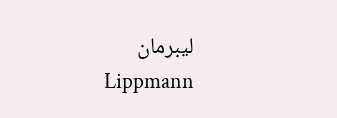ليبرمان Lippmann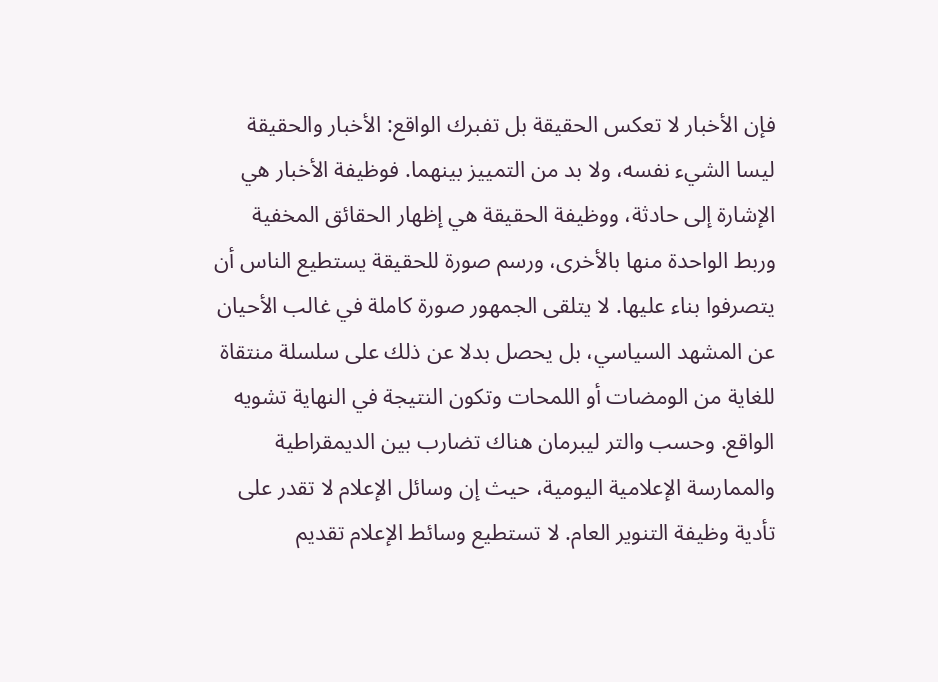فإن الأخبار لا تعكس الحقيقة بل تفبرك الواقع: الأخبار والحقيقة ليسا الشيء نفسه، ولا بد من التمييز بينهما. فوظيفة الأخبار هي الإشارة إلى حادثة، ووظيفة الحقيقة هي إظهار الحقائق المخفية وربط الواحدة منها بالأخرى، ورسم صورة للحقيقة يستطيع الناس أن يتصرفوا بناء عليها. لا يتلقى الجمهور صورة كاملة في غالب الأحيان عن المشهد السياسي، بل يحصل بدلا عن ذلك على سلسلة منتقاة للغاية من الومضات أو اللمحات وتكون النتيجة في النهاية تشويه الواقع. وحسب والتر ليبرمان هناك تضارب بين الديمقراطية والممارسة الإعلامية اليومية، حيث إن وسائل الإعلام لا تقدر على تأدية وظيفة التنوير العام. لا تستطيع وسائط الإعلام تقديم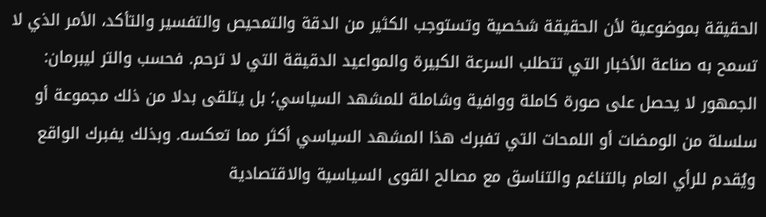الحقيقة بموضوعية لأن الحقيقة شخصية وتستوجب الكثير من الدقة والتمحيص والتفسير والتأكد، الأمر الذي لا تسمح به صناعة الأخبار التي تتطلب السرعة الكبيرة والمواعيد الدقيقة التي لا ترحم. فحسب والتر ليبرمان: الجمهور لا يحصل على صورة كاملة ووافية وشاملة للمشهد السياسي؛ بل يتلقى بدلا من ذلك مجموعة أو سلسلة من الومضات أو اللمحات التي تفبرك هذا المشهد السياسي أكثر مما تعكسه. وبذلك يفبرك الواقع ويُقدم للرأي العام بالتناغم والتناسق مع مصالح القوى السياسية والاقتصادية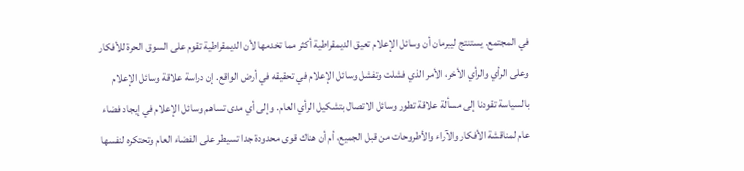في المجتمع. يستنتج ليبرمان أن وسائل الإعلام تعيق الديمقراطية أكثر مما تخدمها لأن الديمقراطية تقوم على السوق الحرة للأفكار وعلى الرأي والرأي الأخر، الأمر الذي فشلت وتفشل وسائل الإعلام في تحقيقه في أرض الواقع. إن دراسة علاقة وسائل الإعلام بالسياسة تقودنا إلى مسألة علاقة تطور وسائل الاتصال بتشكيل الرأي العام. وإلى أي مدى تساهم وسائل الإعلام في إيجاد فضاء عام لمناقشة الأفكار والآراء والأطروحات من قبل الجميع، أم أن هناك قوى محدودة جدا تسيطر على الفضاء العام وتحتكره لنفسها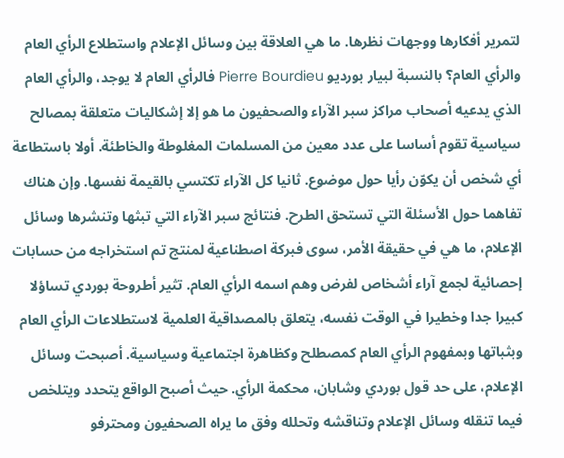لتمرير أفكارها ووجهات نظرها. ما هي العلاقة بين وسائل الإعلام واستطلاع الرأي العام والرأي العام؟ بالنسبة لبيار بورديو Pierre Bourdieu فالرأي العام لا يوجد، والرأي العام الذي يدعيه أصحاب مراكز سبر الآراء والصحفيون ما هو إلا إشكاليات متعلقة بمصالح سياسية تقوم أساسا على عدد معين من المسلمات المغلوطة والخاطئة. أولا باستطاعة أي شخص أن يكوّن رأيا حول موضوع. ثانيا كل الآراء تكتسي بالقيمة نفسها. وإن هناك تفاهما حول الأسئلة التي تستحق الطرح. فنتائج سبر الآراء التي تبثها وتنشرها وسائل الإعلام، ما هي في حقيقة الأمر، سوى فبركة اصطناعية لمنتج تم استخراجه من حسابات إحصائية لجمع آراء أشخاص لفرض وهم اسمه الرأي العام. تثير أطروحة بوردي تساؤلا كبيرا جدا وخطيرا في الوقت نفسه، يتعلق بالمصداقية العلمية لاستطلاعات الرأي العام وبثباتها وبمفهوم الرأي العام كمصطلح وكظاهرة اجتماعية وسياسية. أصبحت وسائل الإعلام، على حد قول بوردي وشابان، محكمة الرأي. حيث أصبح الواقع يتحدد ويتلخص فيما تنقله وسائل الإعلام وتناقشه وتحلله وفق ما يراه الصحفيون ومحترفو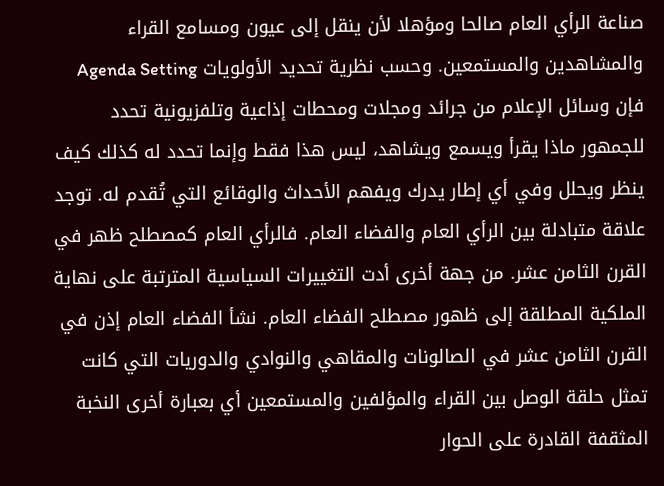صناعة الرأي العام صالحا ومؤهلا لأن ينقل إلى عيون ومسامع القراء والمشاهدين والمستمعين. وحسب نظرية تحديد الأولويات Agenda Setting فإن وسائل الإعلام من جرائد ومجلات ومحطات إذاعية وتلفزيونية تحدد للجمهور ماذا يقرأ ويسمع ويشاهد، ليس هذا فقط وإنما تحدد له كذلك كيف ينظر ويحلل وفي أي إطار يدرك ويفهم الأحداث والوقائع التي تُقدم له. توجد علاقة متبادلة بين الرأي العام والفضاء العام. فالرأي العام كمصطلح ظهر في القرن الثامن عشر. من جهة أخرى أدت التغييرات السياسية المترتبة على نهاية الملكية المطلقة إلى ظهور مصطلح الفضاء العام. نشأ الفضاء العام إذن في القرن الثامن عشر في الصالونات والمقاهي والنوادي والدوريات التي كانت تمثل حلقة الوصل بين القراء والمؤلفين والمستمعين أي بعبارة أخرى النخبة المثقفة القادرة على الحوار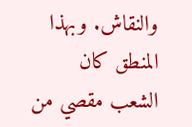والنقاش. وبهذا المنطق كان الشعب مقصي من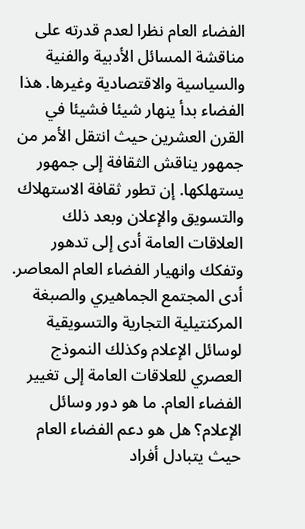الفضاء العام نظرا لعدم قدرته على مناقشة المسائل الأدبية والفنية والسياسية والاقتصادية وغيرها. هذا الفضاء بدأ ينهار شيئا فشيئا في القرن العشرين حيث انتقل الأمر من جمهور يناقش الثقافة إلى جمهور يستهلكها. إن تطور ثقافة الاستهلاك والتسويق والإعلان وبعد ذلك العلاقات العامة أدى إلى تدهور وتفكك وانهيار الفضاء العام المعاصر. أدى المجتمع الجماهيري والصبغة المركنتيلية التجارية والتسويقية لوسائل الإعلام وكذلك النموذج العصري للعلاقات العامة إلى تغيير الفضاء العام. ما هو دور وسائل الإعلام؟ هل هو دعم الفضاء العام حيث يتبادل أفراد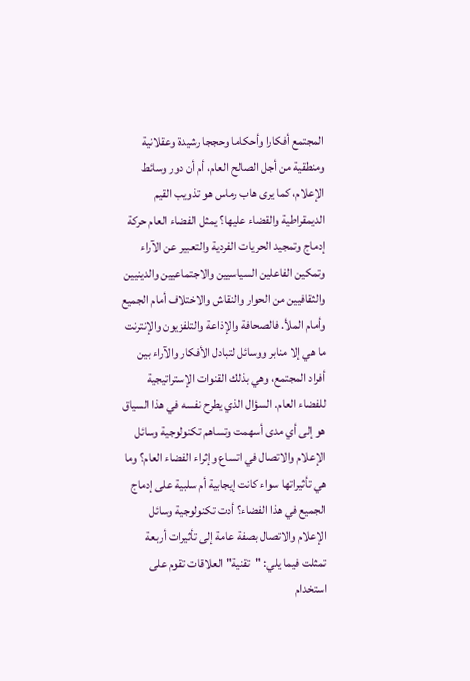المجتمع أفكارا وأحكاما وحججا رشيدة وعقلانية ومنطقية من أجل الصالح العام، أم أن دور وسائط الإعلام، كما يرى هاب رماس هو تذويب القيم الديمقراطية والقضاء عليها؟ يمثل الفضاء العام حركة إدماج وتمجيد الحريات الفردية والتعبير عن الآراء وتمكين الفاعلين السياسيين والاجتماعيين والدينيين والثقافيين من الحوار والنقاش والاختلاف أمام الجميع وأمام الملأ. فالصحافة والإذاعة والتلفزيون والإنترنت ما هي إلا منابر ووسائل لتبادل الأفكار والآراء بين أفراد المجتمع، وهي بذلك القنوات الإستراتيجية للفضاء العام. السؤال الذي يطرح نفسه في هذا السياق هو إلى أي مدى أسهمت وتساهم تكنولوجية وسائل الإعلام والاتصال في اتساع وإثراء الفضاء العام؟ وما هي تأثيراتها سواء كانت إيجابية أم سلبية على إدماج الجميع في هذا الفضاء؟ أدت تكنولوجية وسائل الإعلام والاتصال بصفة عامة إلى تأثيرات أربعة تمثلت فيما يلي: "تقنية" العلاقات تقوم على استخدام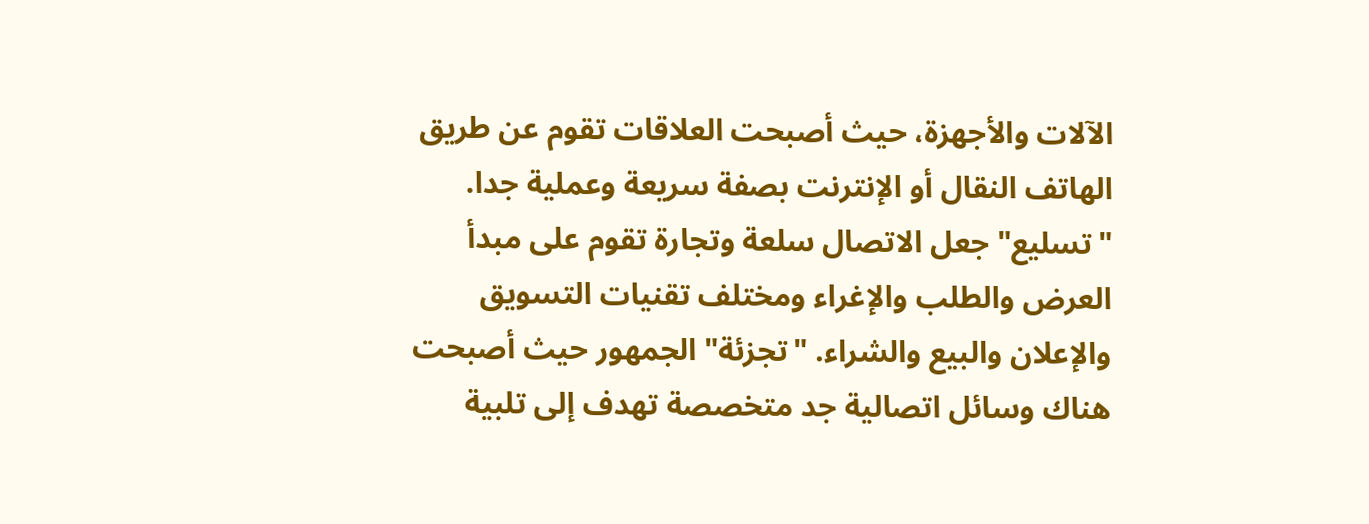الآلات والأجهزة، حيث أصبحت العلاقات تقوم عن طريق الهاتف النقال أو الإنترنت بصفة سريعة وعملية جدا. "تسليع" جعل الاتصال سلعة وتجارة تقوم على مبدأ العرض والطلب والإغراء ومختلف تقنيات التسويق والإعلان والبيع والشراء. "تجزئة" الجمهور حيث أصبحت هناك وسائل اتصالية جد متخصصة تهدف إلى تلبية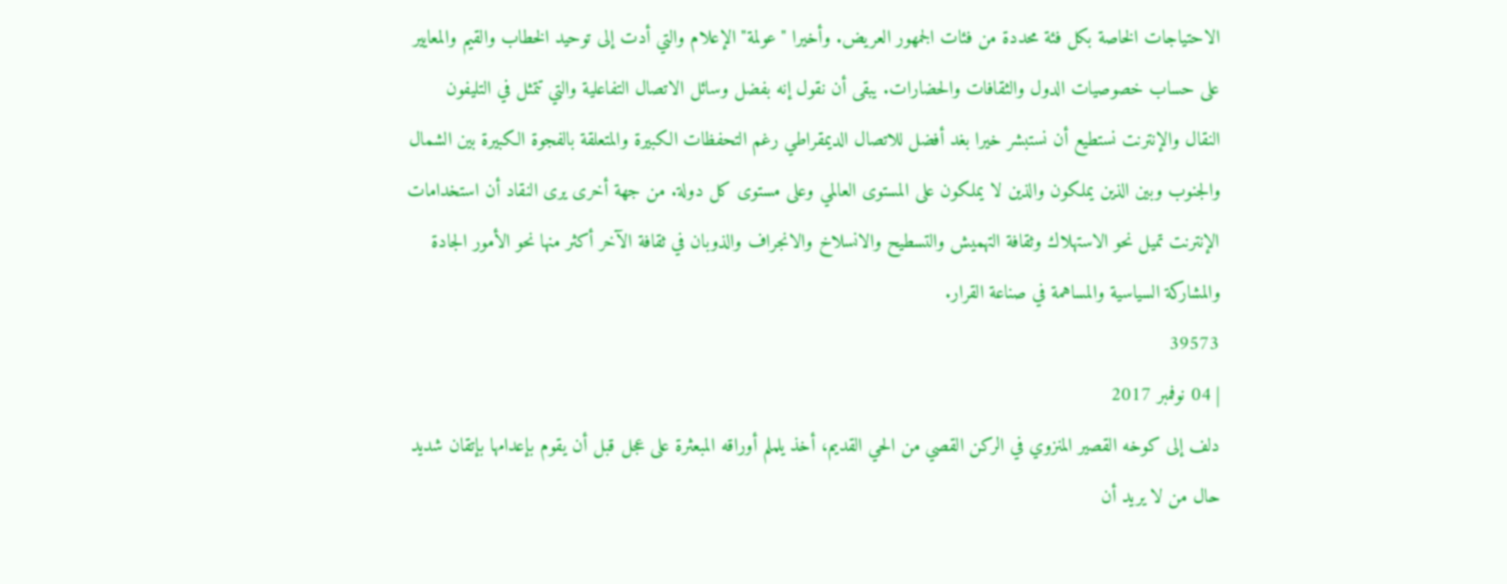الاحتياجات الخاصة بكل فئة محددة من فئات الجمهور العريض. وأخيرا "عولمة" الإعلام والتي أدت إلى توحيد الخطاب والقيم والمعايير على حساب خصوصيات الدول والثقافات والحضارات. يبقى أن نقول إنه بفضل وسائل الاتصال التفاعلية والتي تتمثل في التليفون النقال والإنترنت نستطيع أن نستبشر خيرا بغد أفضل للاتصال الديمقراطي رغم التحفظات الكبيرة والمتعلقة بالفجوة الكبيرة بين الشمال والجنوب وبين الذين يملكون والذين لا يملكون على المستوى العالمي وعلى مستوى كل دولة. من جهة أخرى يرى النقاد أن استخدامات الإنترنت تميل نحو الاستهلاك وثقافة التهميش والتسطيح والانسلاخ والانجراف والذوبان في ثقافة الآخر أكثر منها نحو الأمور الجادة والمشاركة السياسية والمساهمة في صناعة القرار.
39573
| 04 نوفمبر 2017
دلف إلى كوخه القصير المنزوي في الركن القصي من الحي القديم، أخذ يلملم أوراقه المبعثرة على عجل قبل أن يقوم بإعدامها بإتقان شديد حال من لا يريد أن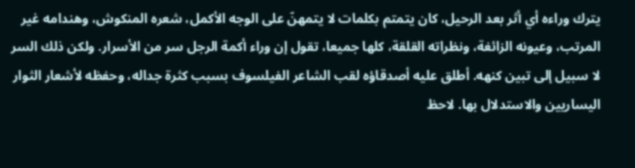يترك وراءه أي أثر بعد الرحيل، كان يتمتم بكلمات لا يتمهنّ على الوجه الأكمل، شعره المنكوش، وهندامه غير المرتب، وعيونه الزائغة، ونظراته القلقة، كلها جميعا، تقول إن وراء أكمة الرجل سر من الأسرار. ولكن ذلك السر لا سبيل إلى تبين كنهه. أطلق عليه أصدقاؤه لقب الشاعر الفيلسوف بسبب كثرة جداله، وحفظه لأشعار الثوار اليساريين والاستدلال بها. لاحظ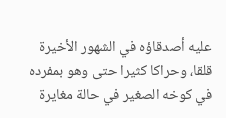عليه أصدقاؤه في الشهور الأخيرة قلقا، وحراكا كثيرا حتى وهو بمفرده في كوخه الصغير في حالة مغايرة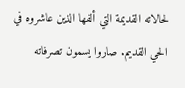لحالاته القديمة التي ألفها الذين عاشروه في الحي القديم. صاروا يسمون تصرفاته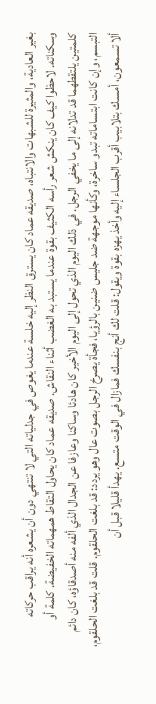بغير العادية، والمثيرة للشبهات والانتباه، صديقه عماد كان يسترق النظر إليه خلسة عندما يغوص في جدلياته التي لا تنتهي دون أن يشعره أنه يراقب حركاته وسكناته. لاحظوا كيف كان ينكش شعر رأسه الكثيف بقوة عندما يستبد به الغضب أثناء النقاش. صديقه عماد كان يحاول التقاط همهماته الخفيضة. كلمة أو كلمتين يلتقطهما قد تدلانه إلى ما يخفي الرجل. في ذلك اليوم الذي تحول إلى اليوم الأخير كان هادئا وساكنا وعازفا عن الجدال الذي ألفه منه أصدقاؤه، كان دائم التبسم، وإن كانت ابتساماته تبدو ساخرة، وكأنها موجهة ضد جليس ضنين بالرؤيا، فجأة يصرخ الرجل بصوت عال وهو يردد: قد بلغت الحلقوم. قلت قد بلغت الحلقوم، ألا تسمعون، أمسك بتلابيب أقرب الجلساء إليه وأخذ يهزه بقوة ويقول: قلت لك أنج بنفسك فمازال في الوقت متسع. يهدأ قليلا قبل أن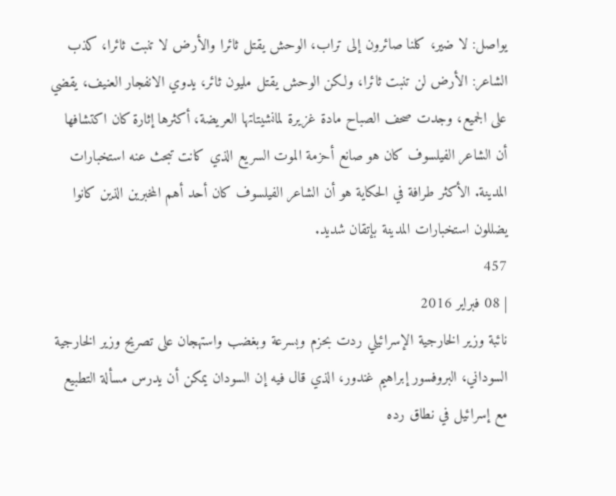يواصل: لا ضير، كلنا صائرون إلى تراب، الوحش يقتل ثائرا والأرض لا تنبت ثائرا، كذب الشاعر: الأرض لن تنبت ثائرا، ولكن الوحش يقتل مليون ثائر، يدوي الانفجار العنيف، يقضي على الجميع، وجدت صحف الصباح مادة غزيرة لمانشيتاتها العريضة، أكثرها إثارة كان اكتشافها أن الشاعر الفيلسوف كان هو صانع أحزمة الموت السريع الذي كانت تبحث عنه استخبارات المدينة. الأكثر طرافة في الحكاية هو أن الشاعر الفيلسوف كان أحد أهم المخبرين الذين كانوا يضللون استخبارات المدينة بإتقان شديد.
457
| 08 فبراير 2016
نائبة وزير الخارجية الإسرائيلي ردت بحزم وبسرعة وبغضب واستهجان على تصريح وزير الخارجية السوداني، البروفسور إبراهيم غندور، الذي قال فيه إن السودان يمكن أن يدرس مسألة التطبيع مع إسرائيل في نطاق رده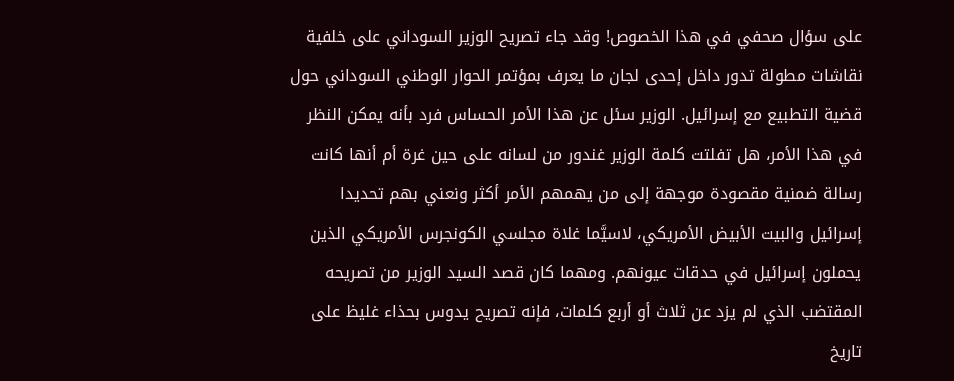على سؤال صحفي في هذا الخصوص! وقد جاء تصريح الوزير السوداني على خلفية نقاشات مطولة تدور داخل إحدى لجان ما يعرف بمؤتمر الحوار الوطني السوداني حول قضية التطبيع مع إسرائيل. الوزير سئل عن هذا الأمر الحساس فرد بأنه يمكن النظر في هذا الأمر، هل تفلتت كلمة الوزير غندور من لسانه على حين غرة أم أنها كانت رسالة ضمنية مقصودة موجهة إلى من يهمهم الأمر أكثر ونعني بهم تحديدا إسرائيل والبيت الأبيض الأمريكي، لاسيَّما غلاة مجلسي الكونجرس الأمريكي الذين يحملون إسرائيل في حدقات عيونهم. ومهما كان قصد السيد الوزير من تصريحه المقتضب الذي لم يزد عن ثلاث أو أربع كلمات، فإنه تصريح يدوس بحذاء غليظ على تاريخ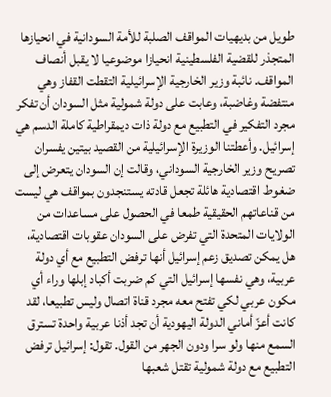طويل من بديهيات المواقف الصلبة للأمة السودانية في انحيازها المتجذر للقضية الفلسطينية انحيازا موضوعيا لا يقبل أنصاف المواقف. نائبة وزير الخارجية الإسرائيلية التقطت القفاز وهي منتفضة وغاضبة، وعابت على دولة شمولية مثل السودان أن تفكر مجرد التفكير في التطبيع مع دولة ذات ديمقراطية كاملة الدسم هي إسرائيل. وأعطتنا الوزيرة الإسرائيلية من القصيد بيتين يفسران تصريح وزير الخارجية السوداني، وقالت إن السودان يتعرض إلى ضغوط اقتصادية هائلة تجعل قادته يستنجدون بمواقف هي ليست من قناعاتهم الحقيقية طمعا في الحصول على مساعدات من الولايات المتحدة التي تفرض على السودان عقوبات اقتصادية، هل يمكن تصديق زعم إسرائيل أنها ترفض التطبيع مع أي دولة عربية، وهي نفسها إسرائيل التي كم ضربت أكباد إبلها وراء أي مكون عربي لكي تفتح معه مجرد قناة اتصال وليس تطبيعا، لقد كانت أعزّ أماني الدولة اليهودية أن تجد أذنا عربية واحدة تسترق السمع منها ولو سرا ودون الجهر من القول. تقول: إسرائيل ترفض التطبيع مع دولة شمولية تقتل شعبها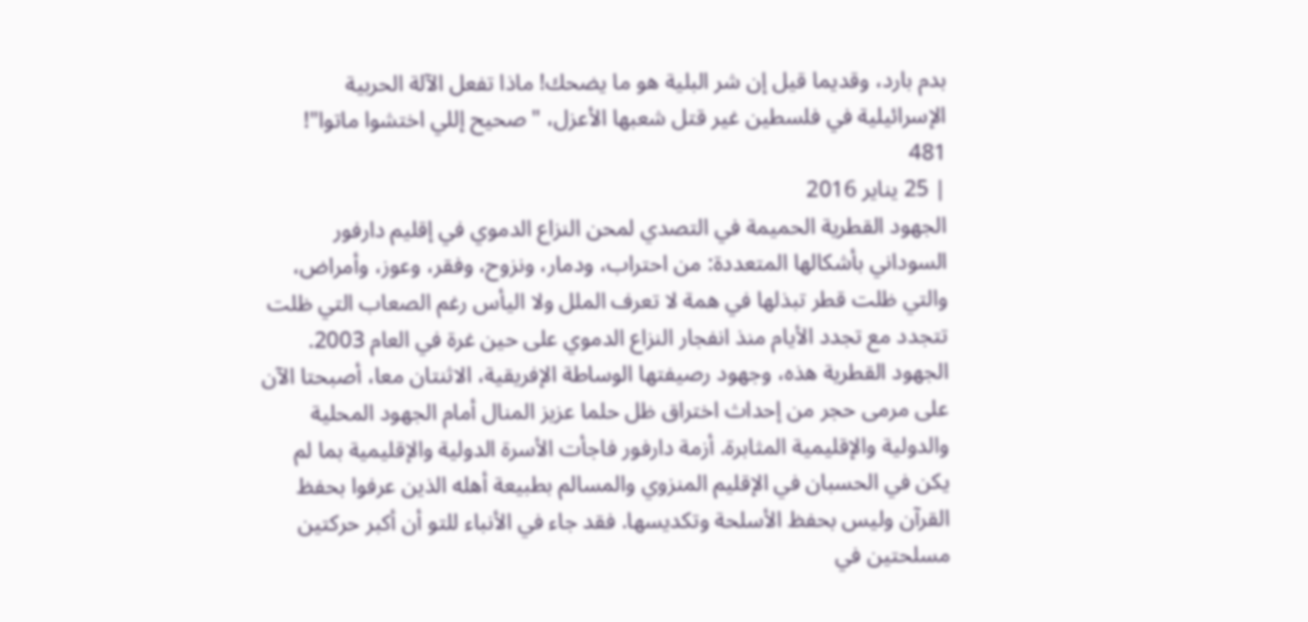بدم بارد، وقديما قيل إن شر البلية هو ما يضحك! ماذا تفعل الآلة الحربية الإسرائيلية في فلسطين غير قتل شعبها الأعزل، "صحيح إللي اختشوا ماتوا"!
481
| 25 يناير 2016
الجهود القطرية الحميمة في التصدي لمحن النزاع الدموي في إقليم دارفور السوداني بأشكالها المتعددة: من احتراب، ودمار، ونزوح، وفقر، وعوز، وأمراض، والتي ظلت قطر تبذلها في همة لا تعرف الملل ولا اليأس رغم الصعاب التي ظلت تتجدد مع تجدد الأيام منذ انفجار النزاع الدموي على حين غرة في العام 2003. الجهود القطرية هذه، وجهود رصيفتها الوساطة الإفريقية، الاثنتان معا، أصبحتا الآن على مرمى حجر من إحداث اختراق ظل حلما عزيز المنال أمام الجهود المحلية والدولية والإقليمية المثابرة. أزمة دارفور فاجأت الأسرة الدولية والإقليمية بما لم يكن في الحسبان في الإقليم المنزوي والمسالم بطبيعة أهله الذين عرفوا بحفظ القرآن وليس بحفظ الأسلحة وتكديسها. فقد جاء في الأنباء للتو أن أكبر حركتين مسلحتين في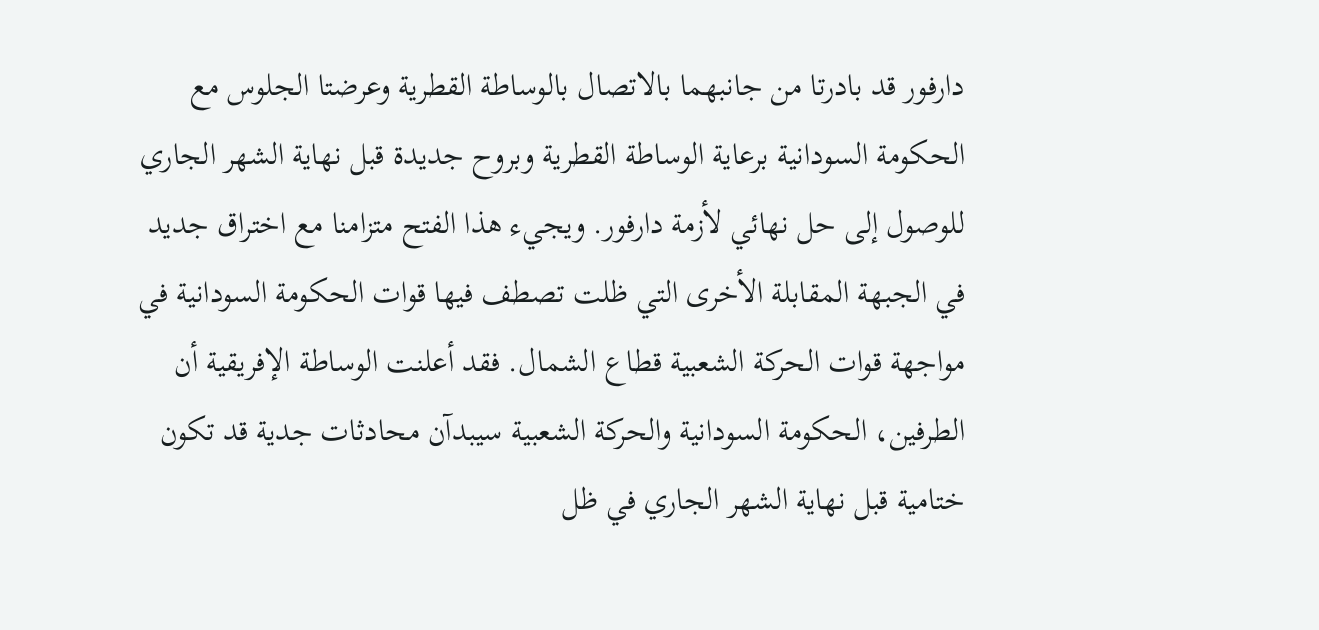دارفور قد بادرتا من جانبهما بالاتصال بالوساطة القطرية وعرضتا الجلوس مع الحكومة السودانية برعاية الوساطة القطرية وبروح جديدة قبل نهاية الشهر الجاري للوصول إلى حل نهائي لأزمة دارفور. ويجيء هذا الفتح متزامنا مع اختراق جديد في الجبهة المقابلة الأخرى التي ظلت تصطف فيها قوات الحكومة السودانية في مواجهة قوات الحركة الشعبية قطاع الشمال. فقد أعلنت الوساطة الإفريقية أن الطرفين، الحكومة السودانية والحركة الشعبية سيبدآن محادثات جدية قد تكون ختامية قبل نهاية الشهر الجاري في ظل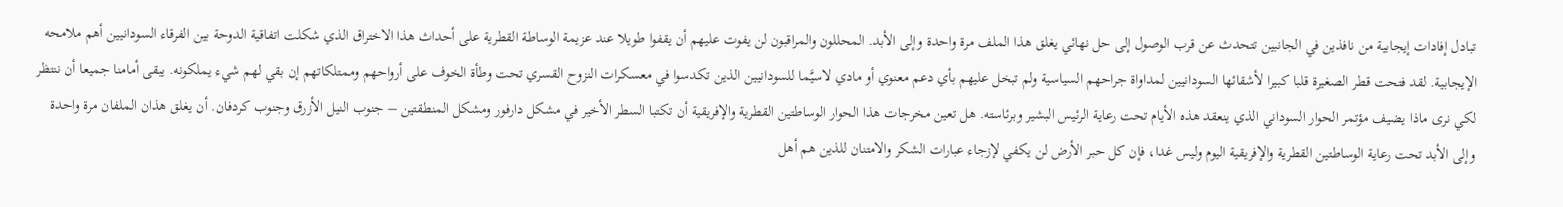تبادل إفادات إيجابية من نافذين في الجانبين تتحدث عن قرب الوصول إلى حل نهائي يغلق هذا الملف مرة واحدة وإلى الأبد. المحللون والمراقبون لن يفوت عليهم أن يقفوا طويلا عند عزيمة الوساطة القطرية على أحداث هذا الاختراق الذي شكلت اتفاقية الدوحة بين الفرقاء السودانيين أهم ملامحه الإيجابية. لقد فتحت قطر الصغيرة قلبا كبيرا لأشقائها السودانيين لمداواة جراحهم السياسية ولم تبخل عليهم بأي دعم معنوي أو مادي لاسيَّما للسودانيين الذين تكدسوا في معسكرات النزوح القسري تحت وطأة الخوف على أرواحهم وممتلكاتهم إن بقي لهم شيء يملكونه. يبقى أمامنا جميعا أن ننتظر لكي نرى ماذا يضيف مؤتمر الحوار السوداني الذي ينعقد هذه الأيام تحت رعاية الرئيس البشير وبرئاسته. هل تعين مخرجات هذا الحوار الوساطتين القطرية والإفريقية أن تكتبا السطر الأخير في مشكل دارفور ومشكل المنطقتين – جنوب النيل الأزرق وجنوب كردفان. أن يغلق هذان الملفان مرة واحدة وإلى الأبد تحت رعاية الوساطتين القطرية والإفريقية اليوم وليس غدا، فإن كل حبر الأرض لن يكفي لإزجاء عبارات الشكر والامتنان للذين هم أهل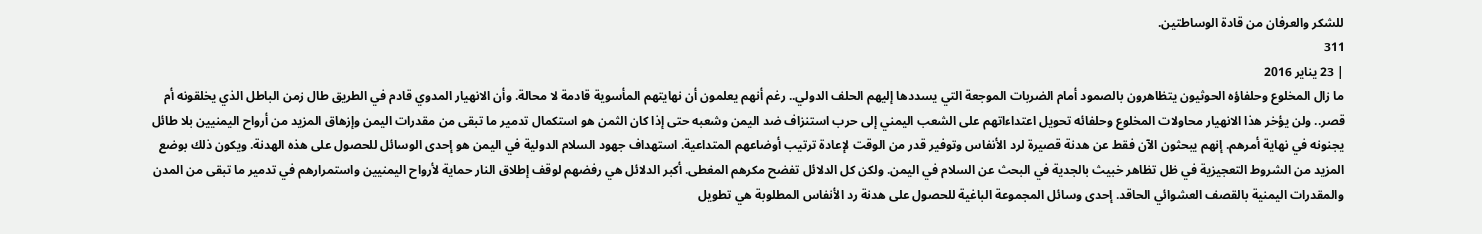للشكر والعرفان من قادة الوساطتين.
311
| 23 يناير 2016
ما زال المخلوع وحلفاؤه الحوثيون يتظاهرون بالصمود أمام الضربات الموجعة التي يسددها إليهم الحلف الدولي.. رغم أنهم يعلمون أن نهايتهم المأسوية قادمة لا محالة. وأن الانهيار المدوي قادم في الطريق طال زمن الباطل الذي يخلقونه أم قصر.. ولن يؤخر هذا الانهيار محاولات المخلوع وحلفائه تحويل اعتداءاتهم على الشعب اليمني إلى حرب استنزاف ضد اليمن وشعبه حتى إذا كان الثمن هو استكمال تدمير ما تبقى من مقدرات اليمن وإزهاق المزيد من أرواح اليمنيين بلا طائل يجنونه في نهاية أمرهم. إنهم يبحثون الآن فقط عن هدنة قصيرة لرد الأنفاس وتوفير قدر من الوقت لإعادة ترتيب أوضاعهم المتداعية. استهداف جهود السلام الدولية في اليمن هو إحدى الوسائل للحصول على هذه الهدنة. ويكون ذلك بوضع المزيد من الشروط التعجيزية في ظل تظاهر خبيث بالجدية في البحث عن السلام في اليمن. ولكن كل الدلائل تفضح مكرهم المغطى. أكبر الدلائل هي رفضهم لوقف إطلاق النار حماية لأرواح اليمنيين واستمرارهم في تدمير ما تبقى من المدن والمقدرات اليمنية بالقصف العشوائي الحاقد. إحدى وسائل المجموعة الباغية للحصول على هدنة رد الأنفاس المطلوبة هي تطويل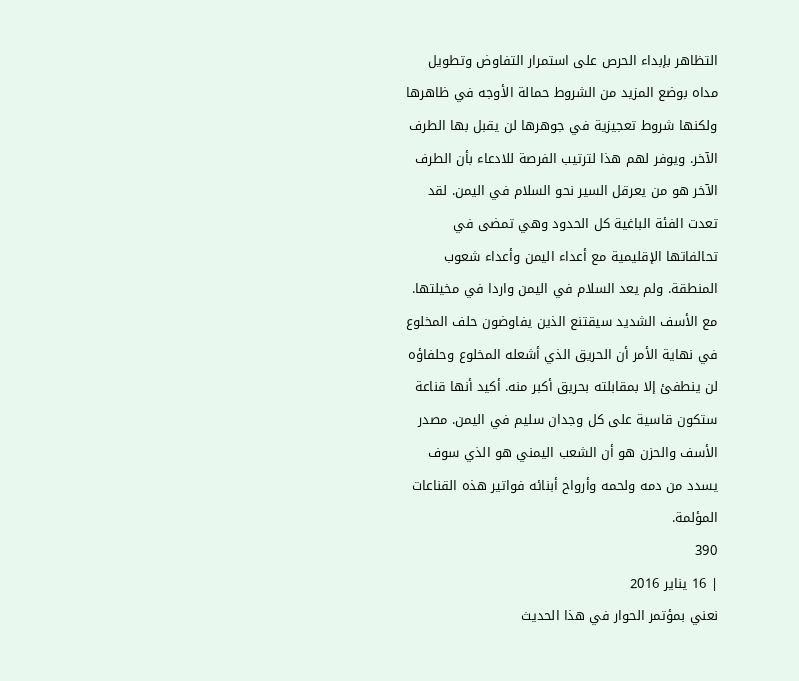التظاهر بإبداء الحرص على استمرار التفاوض وتطويل مداه بوضع المزيد من الشروط حمالة الأوجه في ظاهرها ولكنها شروط تعجيزية في جوهرها لن يقبل بها الطرف الآخر. ويوفر لهم هذا لترتيب الفرصة للادعاء بأن الطرف الآخر هو من يعرقل السير نحو السلام في اليمن. لقد تعدت الفئة الباغية كل الحدود وهي تمضى في تحالفاتها الإقليمية مع أعداء اليمن وأعداء شعوب المنطقة. ولم يعد السلام في اليمن واردا في مخيلتها. مع الأسف الشديد سيقتنع الذين يفاوضون حلف المخلوع في نهاية الأمر أن الحريق الذي أشعله المخلوع وحلفاؤه لن ينطفئ إلا بمقابلته بحريق أكبر منه. أكيد أنها قناعة ستكون قاسية على كل وجدان سليم في اليمن. مصدر الأسف والحزن هو أن الشعب اليمني هو الذي سوف يسدد من دمه ولحمه وأرواح أبنائه فواتير هذه القناعات المؤلمة.
390
| 16 يناير 2016
نعني بمؤتمر الحوار في هذا الحديث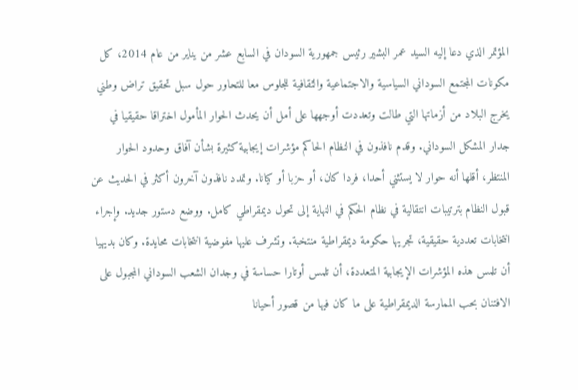المؤتمر الذي دعا إليه السيد عمر البشير رئيس جمهورية السودان في السابع عشر من يناير من عام 2014، كل مكونات المجتمع السوداني السياسية والاجتماعية والثقافية للجلوس معا للتحاور حول سبل تحقيق تراض وطني يخرج البلاد من أزماتها التي طالت وتعددت أوجهها على أمل أن يحدث الحوار المأمول اختراقا حقيقيا في جدار المشكل السوداني. وقدم نافذون في النظام الحاكم مؤشرات إيجابية كثيرة بشأن آفاق وحدود الحوار المنتظر، أقلها أنه حوار لا يستثني أحدا، فردا كان، أو حزبا أو كيانا. وتمدد نافذون آخرون أكثر في الحديث عن قبول النظام بترتيبات انتقالية في نظام الحكم في النهاية إلى تحول ديمقراطي كامل. ووضع دستور جديد. وإجراء انتخابات تعددية حقيقية، تجريها حكومة ديمقراطية منتخبة. وتشرف عليها مفوضية انتخابات محايدة. وكان بديهيا أن تلمس هذه المؤشرات الإيجابية المتعددة، أن تلمس أوتارا حساسة في وجدان الشعب السوداني المجبول على الافتنان بحب الممارسة الديمقراطية على ما كان فيها من قصور أحيانا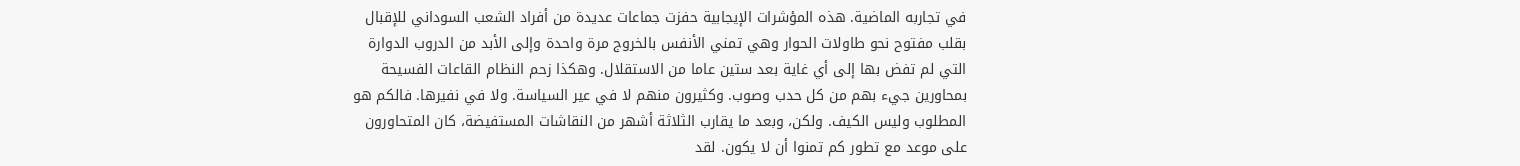في تجاربه الماضية. هذه المؤشرات الإيجابية حفزت جماعات عديدة من أفراد الشعب السوداني للإقبال بقلب مفتوح نحو طاولات الحوار وهي تمني الأنفس بالخروج مرة واحدة وإلى الأبد من الدروب الدوارة التي لم تفض بها إلى أي غاية بعد ستين عاما من الاستقلال. وهكذا زحم النظام القاعات الفسيحة بمحاورين جيء بهم من كل حدب وصوب. وكثيرون منهم لا في عير السياسة. ولا في نفيرها. فالكم هو المطلوب وليس الكيف. ولكن، وبعد ما يقارب الثلاثة أشهر من النقاشات المستفيضة، كان المتحاورون على موعد مع تطور كم تمنوا أن لا يكون. لقد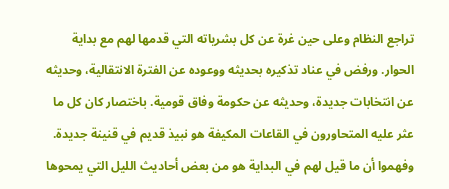تراجع النظام وعلى حين غرة عن كل بشرياته التي قدمها لهم مع بداية الحوار. ورفض في عناد تذكيره بحديثه ووعوده عن الفترة الانتقالية، وحديثه عن انتخابات جديدة، وحديثه عن حكومة وفاق قومية. باختصار كان كل ما عثر عليه المتحاورون في القاعات المكيفة هو نبيذ قديم في قنينة جديدة. وفهموا أن ما قيل لهم في البداية هو من بعض أحاديث الليل التي يمحوها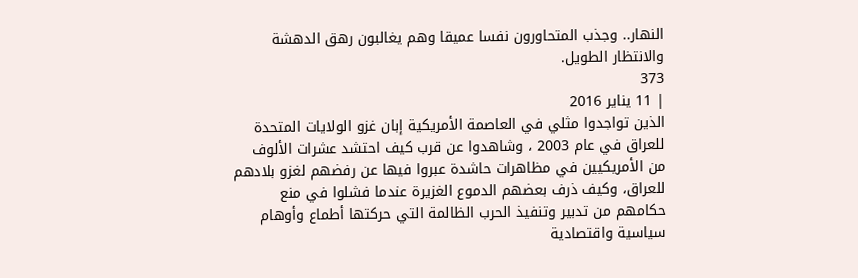النهار.. وجذب المتحاورون نفسا عميقا وهم يغالبون رهق الدهشة والانتظار الطويل.
373
| 11 يناير 2016
الذين تواجدوا مثلي في العاصمة الأمريكية إبان غزو الولايات المتحدة للعراق في عام 2003 ، وشاهدوا عن قرب كيف احتشد عشرات الألوف من الأمريكيين في مظاهرات حاشدة عبروا فيها عن رفضهم لغزو بلادهم للعراق، وكيف ذرف بعضهم الدموع الغزيرة عندما فشلوا في منع حكامهم من تدبير وتنفيذ الحرب الظالمة التي حركتها أطماع وأوهام سياسية واقتصادية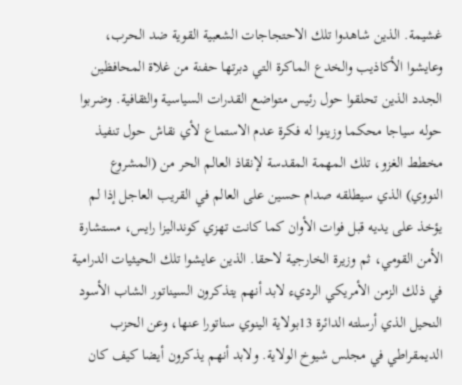غشيمة. الذين شاهدوا تلك الاحتجاجات الشعبية القوية ضد الحرب، وعايشوا الأكاذيب والخدع الماكرة التي دبرتها حفنة من غلاة المحافظين الجدد الذين تحلقوا حول رئيس متواضع القدرات السياسية والثقافية. وضربوا حوله سياجا محكما وزينوا له فكرة عدم الاستماع لأي نقاش حول تنفيذ مخطط الغزو، تلك المهمة المقدسة لإنقاذ العالم الحر من (المشروع النووي) الذي سيطلقه صدام حسين على العالم في القريب العاجل إذا لم يؤخذ على يديه قبل فوات الأوان كما كانت تهزي كونداليزا رايس، مستشارة الأمن القومي، ثم وزيرة الخارجية لاحقا. الذين عايشوا تلك الحيثيات الدرامية في ذلك الزمن الأمريكي الرديء لابد أنهم يتذكرون السيناتور الشاب الأسود النحيل الذي أرسلته الدائرة 13بولاية الينوي سناتورا عنها، وعن الحزب الديمقراطي في مجلس شيوخ الولاية. ولابد أنهم يذكرون أيضا كيف كان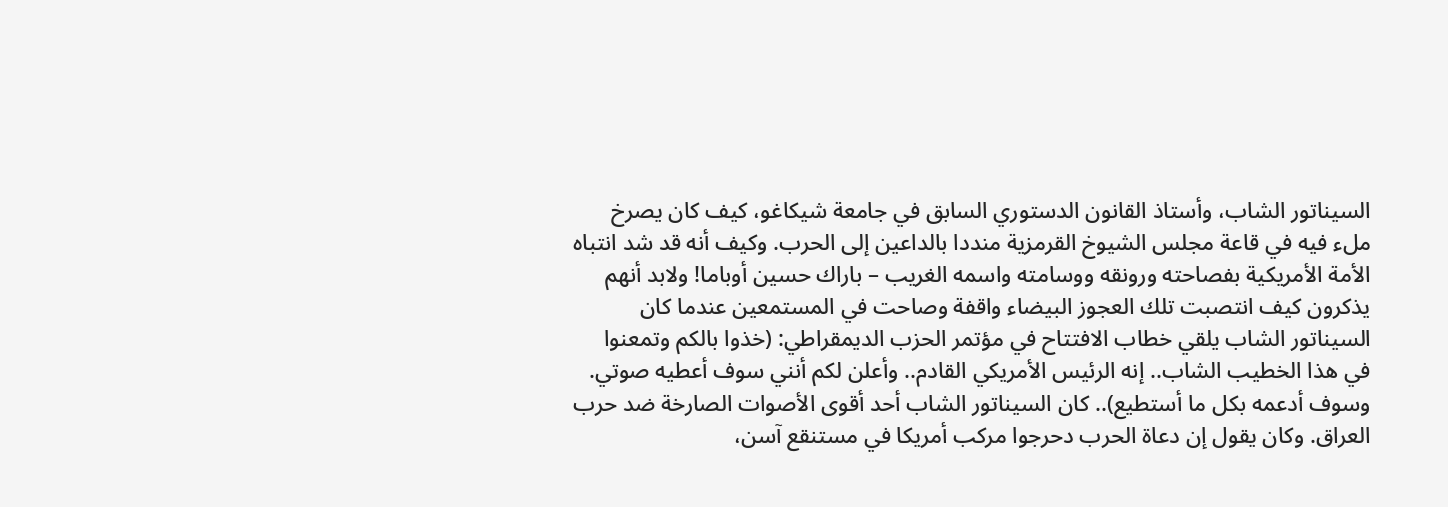السيناتور الشاب، وأستاذ القانون الدستوري السابق في جامعة شيكاغو، كيف كان يصرخ ملء فيه في قاعة مجلس الشيوخ القرمزية منددا بالداعين إلى الحرب. وكيف أنه قد شد انتباه الأمة الأمريكية بفصاحته ورونقه ووسامته واسمه الغريب – باراك حسين أوباما! ولابد أنهم يذكرون كيف انتصبت تلك العجوز البيضاء واقفة وصاحت في المستمعين عندما كان السيناتور الشاب يلقي خطاب الافتتاح في مؤتمر الحزب الديمقراطي: (خذوا بالكم وتمعنوا في هذا الخطيب الشاب.. إنه الرئيس الأمريكي القادم.. وأعلن لكم أنني سوف أعطيه صوتي. وسوف أدعمه بكل ما أستطيع).. كان السيناتور الشاب أحد أقوى الأصوات الصارخة ضد حرب العراق. وكان يقول إن دعاة الحرب دحرجوا مركب أمريكا في مستنقع آسن،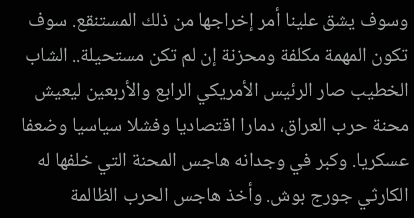وسوف يشق علينا أمر إخراجها من ذلك المستنقع. سوف تكون المهمة مكلفة ومحزنة إن لم تكن مستحيلة.. الشاب الخطيب صار الرئيس الأمريكي الرابع والأربعين ليعيش محنة حرب العراق، دمارا اقتصاديا وفشلا سياسيا وضعفا عسكريا. وكبر في وجدانه هاجس المحنة التي خلفها له الكارثي جورج بوش. وأخذ هاجس الحرب الظالمة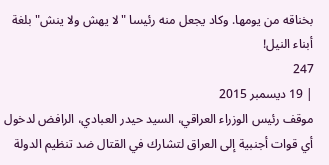بخناقه من يومها. وكاد يجعل منه رئيسا "لا يهش ولا ينش" بلغة أبناء النيل!
247
| 19 ديسمبر 2015
موقف رئيس الوزراء العراقي، السيد حيدر العبادي، الرافض لدخول أي قوات أجنبية إلى العراق لتشارك في القتال ضد تنظيم الدولة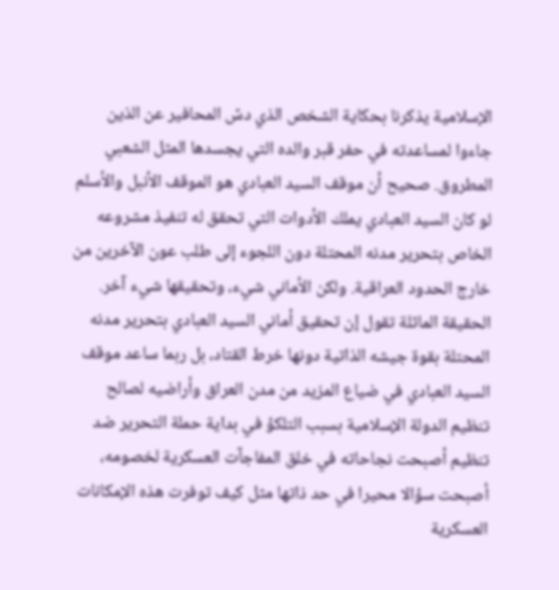الإسلامية يذكرنا بحكاية الشخص الذي دسّ المحافير عن الذين جاءوا لمساعدته في حفر قبر والده التي يجسدها المثل الشعبي المطروق. صحيح أن موقف السيد العبادي هو الموقف الأنبل والأسلم لو كان السيد العبادي يملك الأدوات التي تحقق له تنفيذ مشروعه الخاص بتحرير مدنه المحتلة دون اللجوء إلى طلب عون الآخرين من خارج الحدود العراقية. ولكن الأماني شيء، وتحقيقها شيء آخر. الحقيقة الماثلة تقول إن تحقيق أماني السيد العبادي بتحرير مدنه المحتلة بقوة جيشه الذاتية دونها خرط القتاد، بل ربما ساعد موقف السيد العبادي في ضياع المزيد من مدن العراق وأراضيه لصالح تنظيم الدولة الإسلامية بسبب التلكؤ في بداية حملة التحرير ضد تنظيم أصبحت نجاحاته في خلق المفاجآت العسكرية لخصومه، أصبحت سؤالا محيرا في حد ذاتها مثل كيف توفرت هذه الإمكانات العسكرية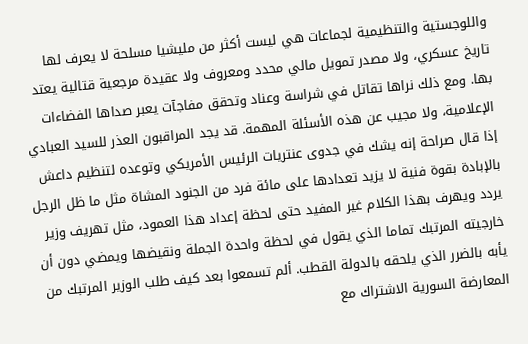واللوجستية والتنظيمية لجماعات هي ليست أكثر من مليشيا مسلحة لا يعرف لها تاريخ عسكري، ولا مصدر تمويل مالي محدد ومعروف ولا عقيدة مرجعية قتالية يعتد بها. ومع ذلك نراها تقاتل في شراسة وعناد وتحقق مفاجآت يعبر صداها الفضاءات الإعلامية، ولا مجيب عن هذه الأسئلة المهمة. قد يجد المراقبون العذر للسيد العبادي إذا قال صراحة إنه يشك في جدوى عنتريات الرئيس الأمريكي وتوعده لتنظيم داعش بالإبادة بقوة فنية لا يزيد تعدادها على مائة فرد من الجنود المشاة مثل ما ظل الرجل يردد ويهرف بهذا الكلام غير المفيد حتى لحظة إعداد هذا العمود، مثل تهريف وزير خارجيته المرتبك تماما الذي يقول في لحظة واحدة الجملة ونقيضها ويمضي دون أن يأبه بالضرر الذي يلحقه بالدولة القطب. ألم تسمعوا بعد كيف طلب الوزير المرتبك من المعارضة السورية الاشتراك مع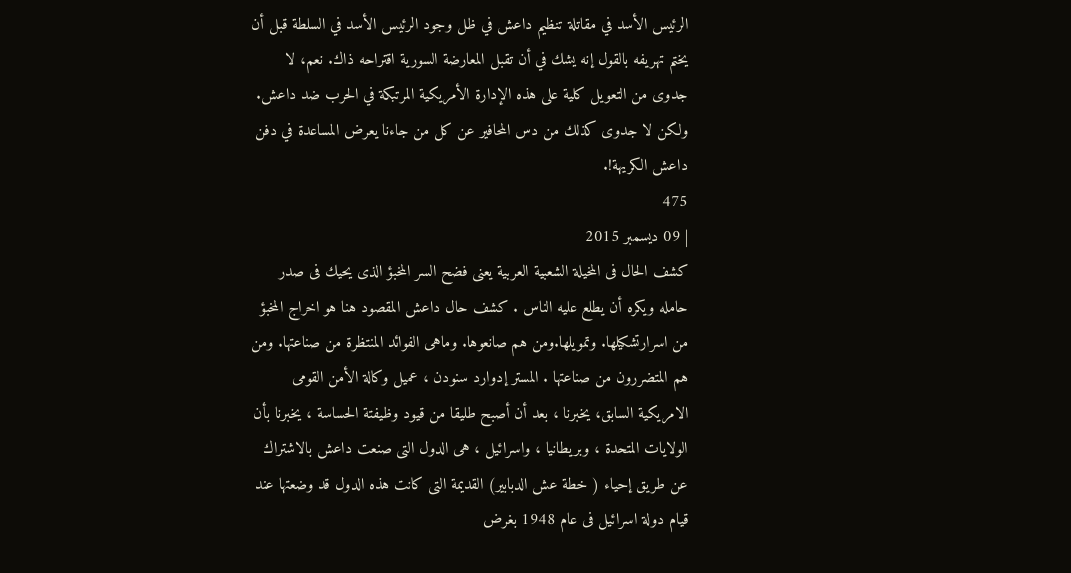الرئيس الأسد في مقاتلة تنظيم داعش في ظل وجود الرئيس الأسد في السلطة قبل أن يختم تهريفه بالقول إنه يشك في أن تقبل المعارضة السورية اقتراحه ذاك. نعم، لا جدوى من التعويل كلية على هذه الإدارة الأمريكية المرتبكة في الحرب ضد داعش. ولكن لا جدوى كذلك من دس المحافير عن كل من جاءنا يعرض المساعدة في دفن داعش الكريهة!.
475
| 09 ديسمبر 2015
كشف الحال فى المخيلة الشعبية العربية يعنى فضح السر المخبؤ الذى يحيك فى صدر حامله ويكره أن يطلع عليه الناس . كشف حال داعش المقصود هنا هو اخراج المخبؤ من اسرارتشكيلها. وتمويلها.ومن هم صانعوها. وماهى الفوائد المنتظرة من صناعتها. ومن هم المتضررون من صناعتها . المستر إدوارد سنودن ، عميل وكالة الأمن القومى الامريكية السابق، يخبرنا ، بعد أن أصبح طليقا من قيود وظيفتة الحساسة ، يخبرنا بأن الولايات المتحدة ، وبريطانيا ، واسرائيل ، هى الدول التى صنعت داعش بالاشتراك عن طريق إحياء ( خطة عش الدبابير) القديمة التى كانت هذه الدول قد وضعتها عند قيام دولة اسرائيل فى عام 1948 بغرض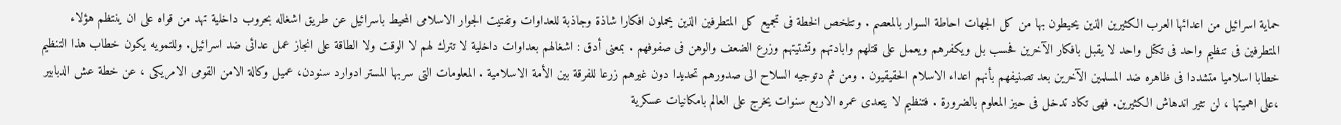حماية اسرائيل من اعدائها العرب الكثيرين الذين يحيطون بها من كل الجهات احاطة السوار بالمعصم . وتتلخص الخطة فى تجميع كل المتطرفين الذين يحملون افكارا شاذة وجاذبة للعداوات وتفتيت الجوار الاسلامى المحيط باسرائيل عن طريق اشغاله بحروب داخلية تهد من قواه على ان ينتظم هؤلاء المتطرفين فى تنظيم واحد فى تكتل واحد لا يقبل بافكار الآخرين فحسب بل ويكفرهم ويعمل على قتلهم وابادتهم وتشتيتهم وزرع الضعف والوهن فى صفوفهم . بمعنى أدق : اشغالهم بعداوات داخلية لا تترك لهم لا الوقت ولا الطاقة على انجاز عمل عدائى ضد اسرائيل. وللتمويه يكون خطاب هذا التنظيم خطابا اسلاميا متشددا فى ظاهره ضد المسلمين الآخرين بعد تصنيفهم بأنهم اعداء الاسلام الحقيقيون . ومن ثم دتوجيه السلاح الى صدورهم تحديدا دون غيرهم زرعا للفرقة بين الأمة الاسلامية . المعلومات التى سربها المستر ادوارد سنودن، عميل وكالة الامن القومى الامريكى ، عن خطة عش الدبابير ،على اهميتها ، لن تثير اندهاش الكثيرين. فهى تكاد تدخل فى حيز المعلوم بالضرورة . فتنظيم لا يتعدى عمره الاربع سنوات يخرج على العالم بامكانيات عسكرية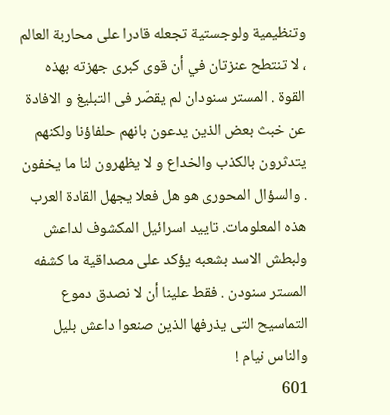وتنظيمية ولوجستية تجعله قادرا على محاربة العالم ، لا تنتطح عنزتان في أن قوى كبرى جهزته بهذه القوة . المستر سنودان لم يقصّر فى التبليغ و الافادة عن خبث بعض الذين يدعون بانهم حلفاؤنا ولكنهم يتدثرون بالكذب والخداع و لا يظهرون لنا ما يخفون . والسؤال المحورى هو هل فعلا يجهل القادة العرب هذه المعلومات. تاييد اسرائيل المكشوف لداعش ولبطش الاسد بشعبه يؤكد على مصداقية ما كشفه المستر سنودن . فقط علينا أن لا نصدق دموع التماسيح التى يذرفها الذين صنعوا داعش بليل والناس نيام !
601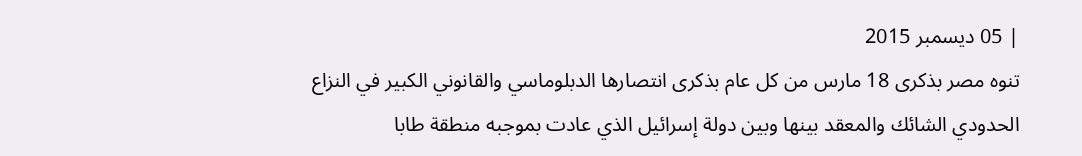| 05 ديسمبر 2015
تنوه مصر بذكرى 18 مارس من كل عام بذكرى انتصارها الدبلوماسي والقانوني الكبير في النزاع الحدودي الشائك والمعقد بينها وبين دولة إسرائيل الذي عادت بموجبه منطقة طابا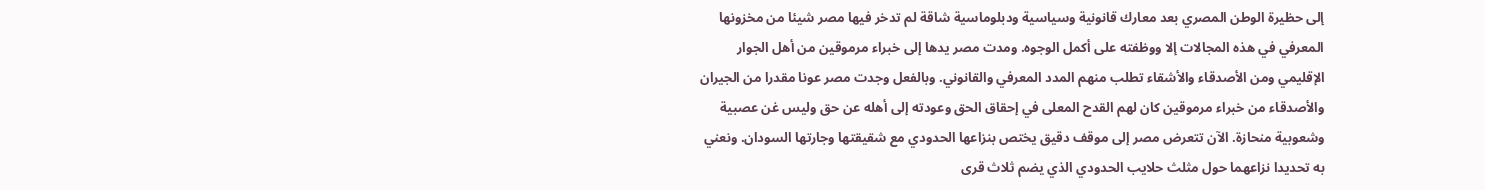إلى حظيرة الوطن المصري بعد معارك قانونية وسياسية ودبلوماسية شاقة لم تدخر فيها مصر شيئا من مخزونها المعرفي في هذه المجالات إلا ووظفته على أكمل الوجوه. ومدت مصر يدها إلى خبراء مرموقين من أهل الجوار الإقليمي ومن الأصدقاء والأشقاء تطلب منهم المدد المعرفي والقانوني. وبالفعل وجدت مصر عونا مقدرا من الجيران والأصدقاء من خبراء مرموقين كان لهم القدح المعلى في إحقاق الحق وعودته إلى أهله عن حق وليس غن عصبية وشعوبية منحازة. الآن تتعرض مصر إلى موقف دقيق يختص بنزاعها الحدودي مع شقيقتها وجارتها السودان. ونعني به تحديدا نزاعهما حول مثلث حلايب الحدودي الذي يضم ثلاث قرى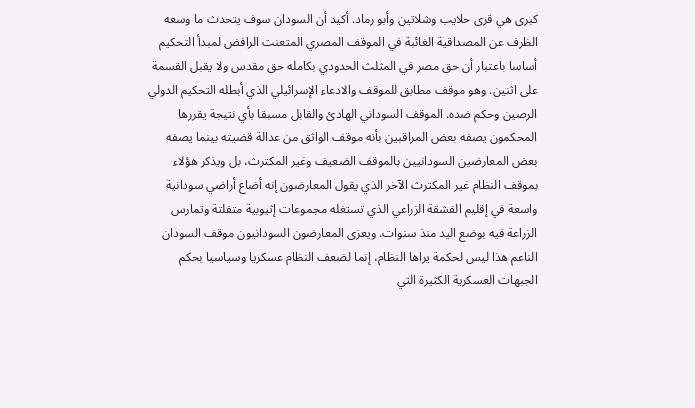كبرى هي قرى حلايب وشلاتين وأبو رماد. أكيد أن السودان سوف يتحدث ما وسعه الظرف عن المصداقية الغائبة في الموقف المصري المتعنت الرافض لمبدأ التحكيم أساسا باعتبار أن حق مصر في المثلث الحدودي بكامله حق مقدس ولا يقبل القسمة على اثنين. وهو موقف مطابق للموقف والادعاء الإسرائيلي الذي أبطله التحكيم الدولي الرصين وحكم ضده. الموقف السوداني الهادئ والقابل مسبقا بأي نتيجة يقررها المحكمون يصفه بعض المراقبين بأنه موقف الواثق من عدالة قضيته بينما يصفه بعض المعارضين السودانيين بالموقف الضعيف وغير المكترث، بل ويذكر هؤلاء بموقف النظام غير المكترث الآخر الذي يقول المعارضون إنه أضاع أراضي سودانية واسعة في إقليم الفشقة الزراعي الذي تستغله مجموعات إثيوبية متفلتة وتمارس الزراعة فيه بوضع اليد منذ سنوات. ويعزى المعارضون السودانيون موقف السودان الناعم هذا ليس لحكمة يراها النظام، إنما لضعف النظام عسكريا وسياسيا بحكم الجبهات العسكرية الكثيرة التي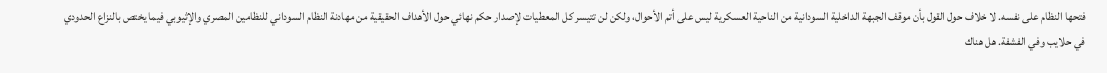فتحها النظام على نفسه. لا خلاف حول القول بأن موقف الجبهة الداخلية السودانية من الناحية العسكرية ليس على أتم الأحوال، ولكن لن تتيسر كل المعطيات لإصدار حكم نهائي حول الأهداف الحقيقية من مهادنة النظام السوداني للنظامين المصري والإثيوبي فيما يختص بالنزاع الحدودي في حلايب وفي الفشفة. هل هناك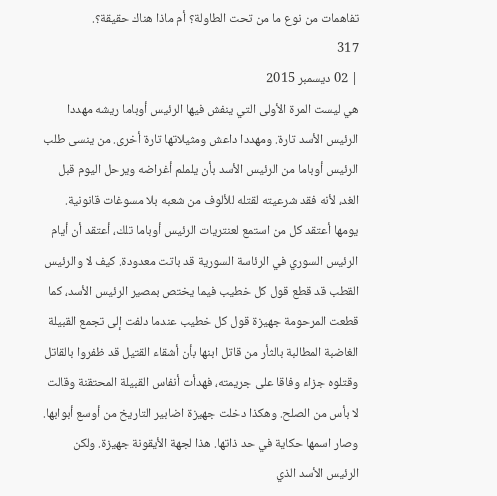تفاهمات من نوع ما من تحت الطاولة؟ أم ماذا هناك حقيقة؟.
317
| 02 ديسمبر 2015
هي ليست المرة الأولى التي ينفش فيها الرئيس أوباما ريشه مهددا الرئيس الأسد تارة. ومهددا داعش ومثيلاتها تارة أخرى. من ينسى طلب الرئيس أوباما من الرئيس الأسد بأن يلملم أغراضه ويرحل اليوم قبل الغد، لأنه فقد شرعيته لقتله للألوف من شعبه بلا مسوغات قانونية. يومها أعتقد كل من استمع لعنتريات الرئيس أوباما تلك، أعتقد أن أيام الرئيس السوري في الرئاسة السورية قد باتت معدودة. كيف لا والرئيس القطب قد قطع قول كل خطيب فيما يختص بمصير الرئيس الأسد، كما قطعت المرحومة جهيزة قول كل خطيب عندما دلفت إلى تجمع القبيلة الغاضبة المطالبة بالثأر من قاتل ابنها بأن أشقاء القتيل قد ظفروا بالقاتل وقتلوه جزاء وفاقا على جريمته، فهدأت أنفاس القبيلة المحتقنة وقالت لا بأس من الصلح. وهكذا دخلت جهيزة اضابير التاريخ من أوسع أبوابها. وصار اسمها حكاية في حد ذاتها. هذا لجهة الأيقونة جهيزة. ولكن الرئيس الأسد الذي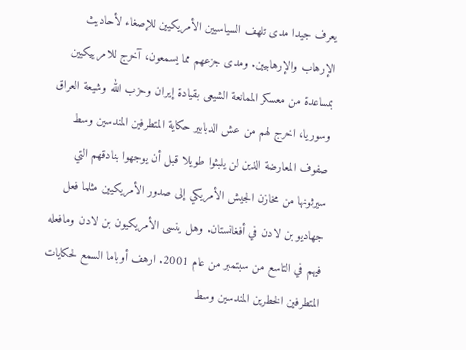يعرف جيدا مدى تلهف السياسيين الأمريكيين للإصغاء لأحاديث الإرهاب والإرهابيين. ومدى جزعهم مما يسمعون، آخرج للامرييكيين بمساعدة من معسكر الممانعة الشيعى بقيادة إيران وحزب الله وشيعة العراق وسوريا، اخرج لهم من عش الدبابير حكاية المتطرفين المندسين وسط صفوف المعارضة الذين لن يلبثوا طويلا قبل أن يوجهوا بنادقهم التي سيرثونها من مخازن الجيش الأمريكي إلى صدور الأمريكيين مثلما فعل جهاديو بن لادن في أفغانستان. وهل ينسى الأمريكيون بن لادن ومافعله فيهم في التاسع من سبتمبر من عام 2001. ارهف أوباما السمع لحكايات المتطرفين الخطرين المندسين وسط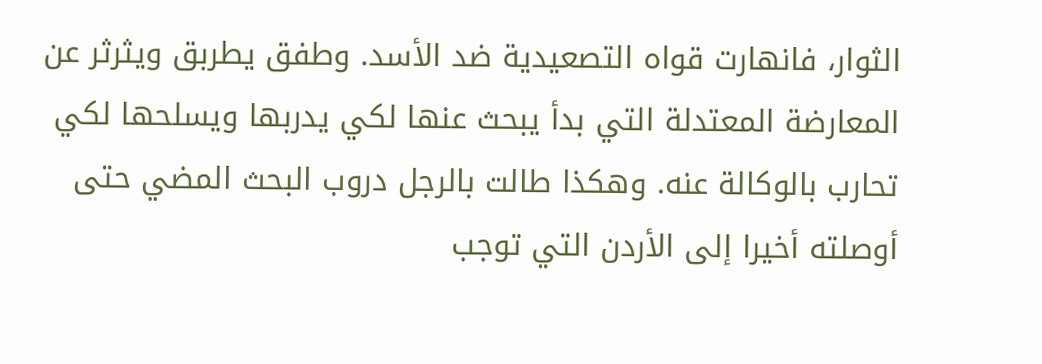الثوار، فانهارت قواه التصعيدية ضد الأسد. وطفق يطربق ويثرثر عن المعارضة المعتدلة التي بدأ يبحث عنها لكي يدربها ويسلحها لكي تحارب بالوكالة عنه. وهكذا طالت بالرجل دروب البحث المضي حتى أوصلته أخيرا إلى الأردن التي توجب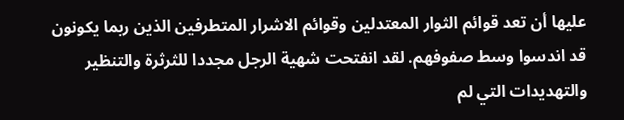عليها أن تعد قوائم الثوار المعتدلين وقوائم الاشرار المتطرفين الذين ربما يكونون قد اندسوا وسط صفوفهم. لقد انفتحت شهية الرجل مجددا للثرثرة والتنظير والتهديدات التي لم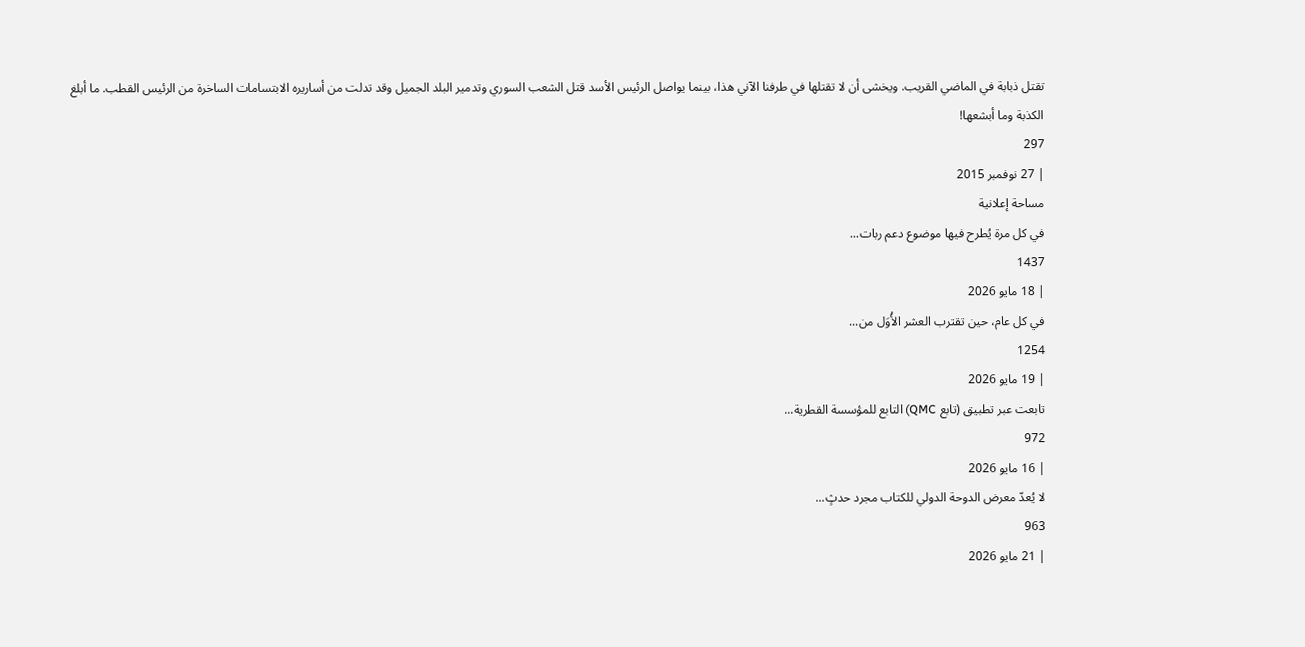تقتل ذبابة في الماضي القريب. ويخشى أن لا تقتلها في طرفنا الآني هذا، بينما يواصل الرئيس الأسد قتل الشعب السوري وتدمير البلد الجميل وقد تدلت من أساريره الابتسامات الساخرة من الرئيس القطب. ما أبلغ الكذبة وما أبشعها!
297
| 27 نوفمبر 2015
مساحة إعلانية
في كل مرة يُطرح فيها موضوع دعم ربات...
1437
| 18 مايو 2026
في كل عام، حين تقترب العشر الأُوَل من...
1254
| 19 مايو 2026
تابعت عبر تطبيق (تابع QMC) التابع للمؤسسة القطرية...
972
| 16 مايو 2026
لا يُعدّ معرض الدوحة الدولي للكتاب مجرد حدثٍ...
963
| 21 مايو 2026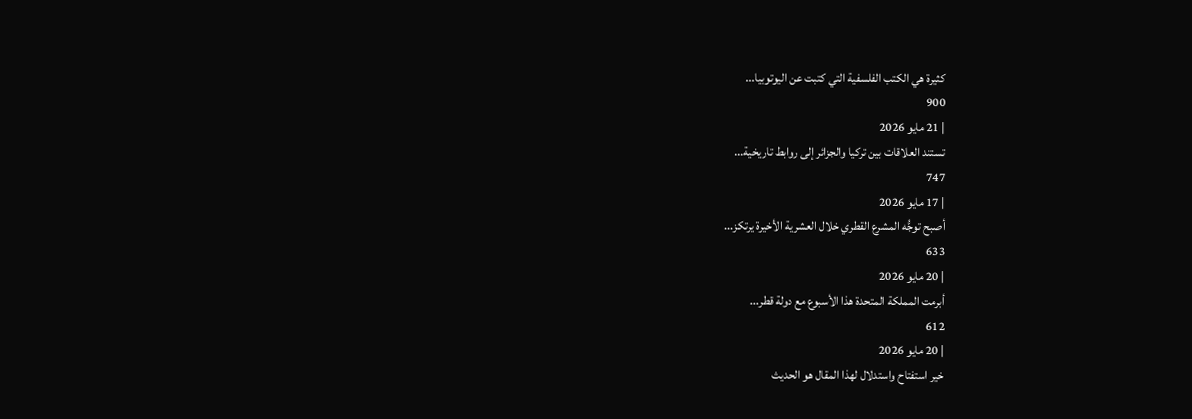كثيرة هي الكتب الفلسفية التي كتبت عن اليوتوبيا...
900
| 21 مايو 2026
تستند العلاقات بين تركيا والجزائر إلى روابط تاريخية...
747
| 17 مايو 2026
أصبح توجُّه المشرع القطري خلال العشرية الأخيرة يرتكز...
633
| 20 مايو 2026
أبرمت المملكة المتحدة هذا الأسبوع مع دولة قطر...
612
| 20 مايو 2026
خير استفتاح واستدلال لهذا المقال هو الحديث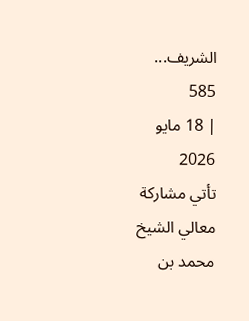الشريف...
585
| 18 مايو 2026
تأتي مشاركة معالي الشيخ محمد بن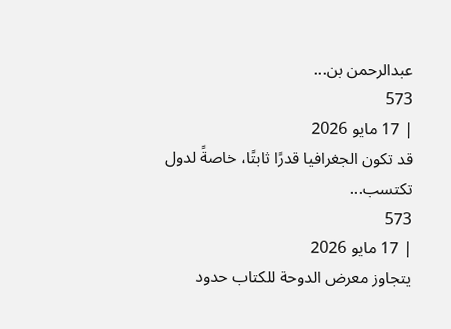عبدالرحمن بن...
573
| 17 مايو 2026
قد تكون الجغرافيا قدرًا ثابتًا، خاصةً لدول تكتسب...
573
| 17 مايو 2026
يتجاوز معرض الدوحة للكتاب حدود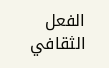الفعل الثقافي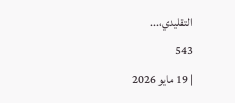التقليدي،...
543
| 19 مايو 2026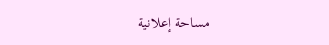مساحة إعلانية